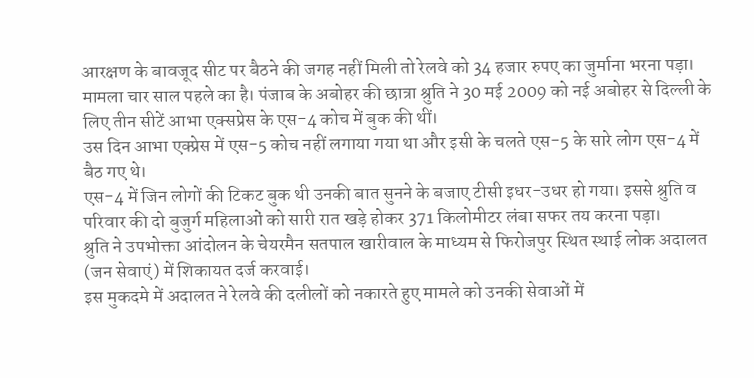आरक्षण के बावजूद सीट पर बैठने की जगह नहीं मिली तो रेलवे को 34 हजार रुपए का जुर्माना भरना पड़ा।
मामला चार साल पहले का है। पंजाब के अबोहर की छात्रा श्रुति ने 30 मई 2009 को नई अबोहर से दिल्ली के लिए तीन सीटें आभा एक्सप्रेस के एस-4 कोच में बुक की थीं।
उस दिन आभा एक्प्रेस में एस-5 कोच नहीं लगाया गया था और इसी के चलते एस-5 के सारे लोग एस-4 में बैठ गए थे।
एस-4 में जिन लोगों की टिकट बुक थी उनकी बात सुनने के बजाए टीसी इधर-उधर हो गया। इससे श्रुति व परिवार की दो बुजुर्ग महिलाओं को सारी रात खड़े होकर 371 किलोमीटर लंबा सफर तय करना पड़ा।
श्रुति ने उपभोक्ता आंदोलन के चेयरमैन सतपाल खारीवाल के माध्यम से फिरोजपुर स्थित स्थाई लोक अदालत (जन सेवाएं) में शिकायत दर्ज करवाई।
इस मुकदमे में अदालत ने रेलवे की दलीलों को नकारते हुए मामले को उनकी सेवाओं में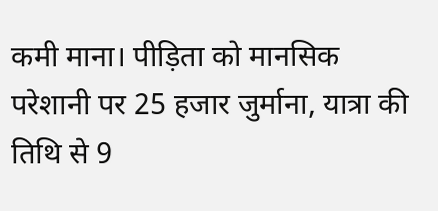कमी माना। पीड़िता को मानसिक परेशानी पर 25 हजार जुर्माना, यात्रा की तिथि से 9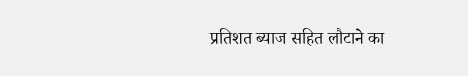प्रतिशत ब्याज सहित लौटाने का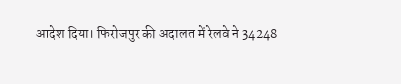आदेश दिया। फिरोजपुर की अदालत में रेलवे ने 34248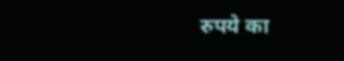रुपये का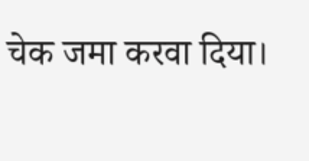चेक जमा करवा दिया।